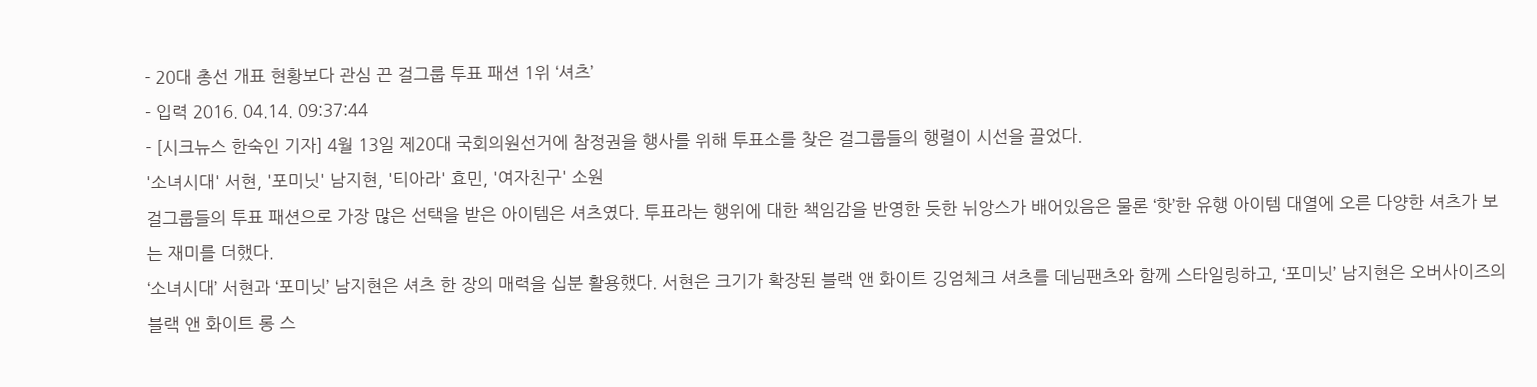- 20대 총선 개표 현황보다 관심 끈 걸그룹 투표 패션 1위 ‘셔츠’
- 입력 2016. 04.14. 09:37:44
- [시크뉴스 한숙인 기자] 4월 13일 제20대 국회의원선거에 참정권을 행사를 위해 투표소를 찾은 걸그룹들의 행렬이 시선을 끌었다.
'소녀시대' 서현, '포미닛' 남지현, '티아라' 효민, '여자친구' 소원
걸그룹들의 투표 패션으로 가장 많은 선택을 받은 아이템은 셔츠였다. 투표라는 행위에 대한 책임감을 반영한 듯한 뉘앙스가 배어있음은 물론 ‘핫’한 유행 아이템 대열에 오른 다양한 셔츠가 보는 재미를 더했다.
‘소녀시대’ 서현과 ‘포미닛’ 남지현은 셔츠 한 장의 매력을 십분 활용했다. 서현은 크기가 확장된 블랙 앤 화이트 깅엄체크 셔츠를 데님팬츠와 함께 스타일링하고, ‘포미닛’ 남지현은 오버사이즈의 블랙 앤 화이트 롱 스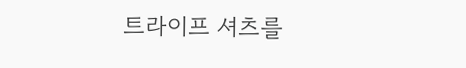트라이프 셔츠를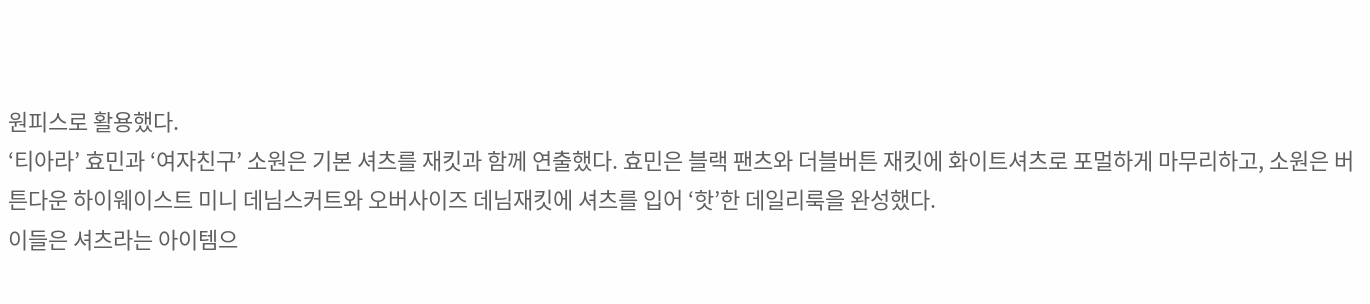원피스로 활용했다.
‘티아라’ 효민과 ‘여자친구’ 소원은 기본 셔츠를 재킷과 함께 연출했다. 효민은 블랙 팬츠와 더블버튼 재킷에 화이트셔츠로 포멀하게 마무리하고, 소원은 버튼다운 하이웨이스트 미니 데님스커트와 오버사이즈 데님재킷에 셔츠를 입어 ‘핫’한 데일리룩을 완성했다.
이들은 셔츠라는 아이템으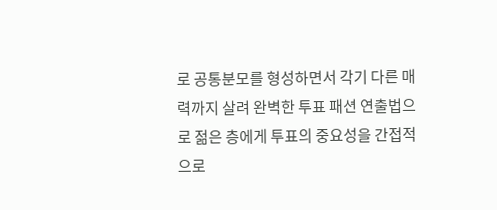로 공통분모를 형성하면서 각기 다른 매력까지 살려 완벽한 투표 패션 연출법으로 젊은 층에게 투표의 중요성을 간접적으로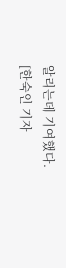알리는데 기여했다.
[한숙인 기자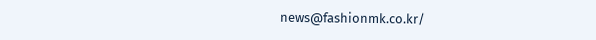news@fashionmk.co.kr/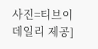사진=티브이데일리 제공]